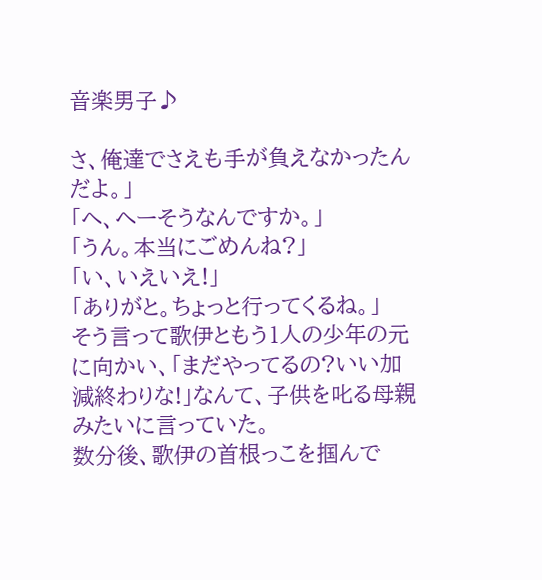音楽男子♪

さ、俺達でさえも手が負えなかったんだよ。」
「へ、へーそうなんですか。」
「うん。本当にごめんね?」
「い、いえいえ!」
「ありがと。ちょっと行ってくるね。」
そう言って歌伊ともう1人の少年の元に向かい、「まだやってるの?いい加減終わりな!」なんて、子供を叱る母親みたいに言っていた。
数分後、歌伊の首根っこを掴んで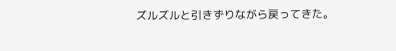ズルズルと引きずりながら戻ってきた。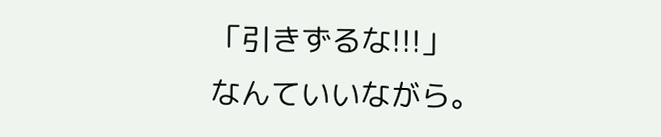「引きずるな!!!」
なんていいながら。